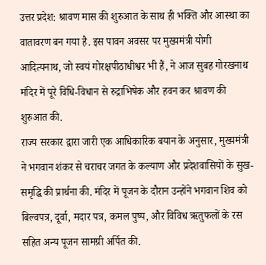उत्तर प्रदेश: श्रावण मास की शुरुआत के साथ ही भक्ति और आस्था का वातावरण बन गया है. इस पावन अवसर पर मुख्यमंत्री योगी आदित्यनाथ, जो स्वयं गोरक्षपीठाधीश्वर भी हैं, ने आज सुबह गोरखनाथ मंदिर में पूरे विधि-विधान से रुद्राभिषेक और हवन कर श्रावण की शुरुआत की.
राज्य सरकार द्वारा जारी एक आधिकारिक बयान के अनुसार, मुख्यमंत्री ने भगवान शंकर से चराचर जगत के कल्याण और प्रदेशवासियों के सुख-समृद्धि की प्रार्थना की. मंदिर में पूजन के दौरान उन्होंने भगवान शिव को बिल्वपत्र, दूर्वा, मदार पत्र, कमल पुष्प, और विविध ऋतुफलों के रस सहित अन्य पूजन सामग्री अर्पित की.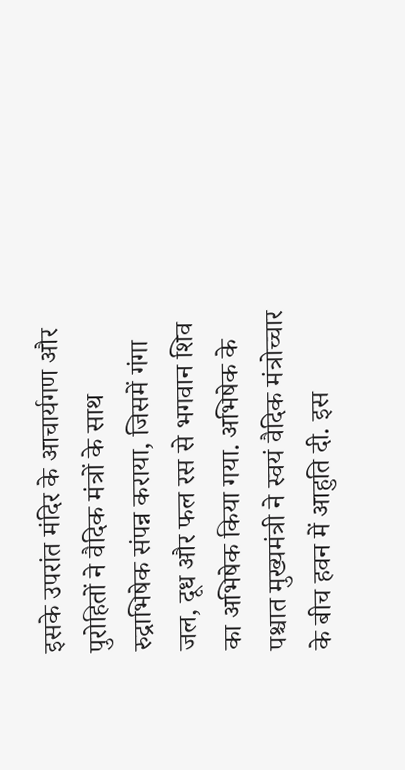इसके उपरांत मंदिर के आचार्यगण और पुरोहितों ने वैदिक मंत्रों के साथ रुद्राभिषेक संपन्न कराया, जिसमें गंगा जल, दूध और फल रस से भगवान शिव का अभिषेक किया गया. अभिषेक के पश्चात मुख्यमंत्री ने स्वयं वैदिक मंत्रोच्चार के बीच हवन में आहुति दी. इस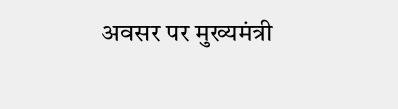अवसर पर मुख्यमंत्री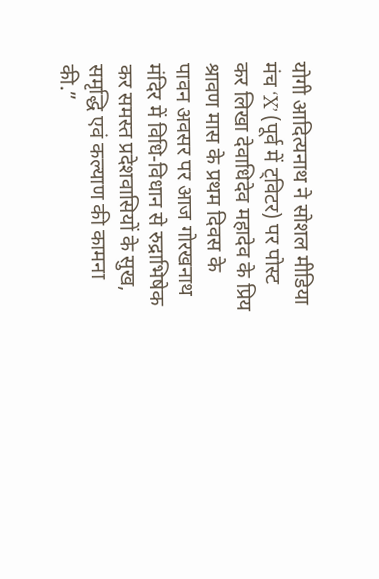योगी आदित्यनाथ ने सोशल मीडिया मंच ‘X’ (पूर्व में ट्विटर) पर पोस्ट कर लिखा देवाधिदेव महादेव के प्रिय श्रावण मास के प्रथम दिवस के पावन अवसर पर आज गोरखनाथ मंदिर में विधि-विधान से रुद्राभिषेक कर समस्त प्रदेशवासियों के सुख, समृद्धि एवं कल्याण की कामना की.”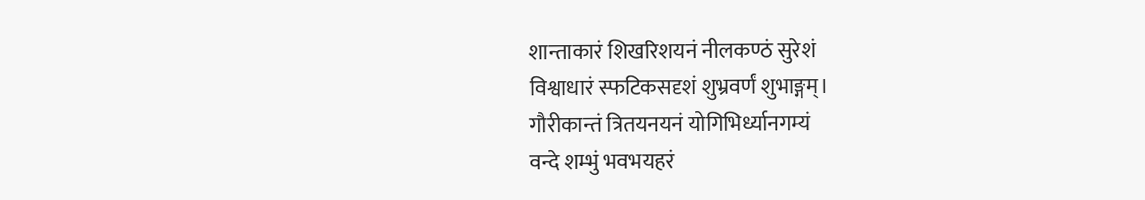शान्ताकारं शिखरिशयनं नीलकण्ठं सुरेशं
विश्वाधारं स्फटिकसदृशं शुभ्रवर्णं शुभाङ्गम्।
गौरीकान्तं त्रितयनयनं योगिभिर्ध्यानगम्यं
वन्दे शम्भुं भवभयहरं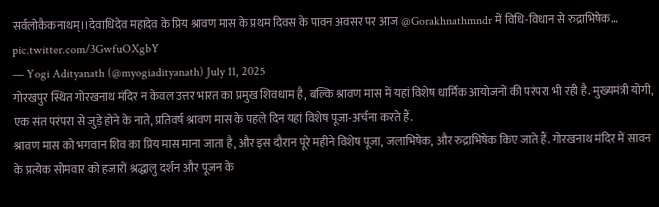सर्वलोकैकनाथम्।।देवाधिदेव महादेव के प्रिय श्रावण मास के प्रथम दिवस के पावन अवसर पर आज @Gorakhnathmndr में विधि-विधान से रुद्राभिषेक… pic.twitter.com/3GwfuOXgbY
— Yogi Adityanath (@myogiadityanath) July 11, 2025
गोरखपुर स्थित गोरखनाथ मंदिर न केवल उत्तर भारत का प्रमुख शिवधाम है, बल्कि श्रावण मास में यहां विशेष धार्मिक आयोजनों की परंपरा भी रही है. मुख्यमंत्री योगी, एक संत परंपरा से जुड़े होने के नाते, प्रतिवर्ष श्रावण मास के पहले दिन यहां विशेष पूजा-अर्चना करते हैं.
श्रावण मास को भगवान शिव का प्रिय मास माना जाता है, और इस दौरान पूरे महीने विशेष पूजा, जलाभिषेक, और रुद्राभिषेक किए जाते हैं. गोरखनाथ मंदिर में सावन के प्रत्येक सोमवार को हजारों श्रद्धालु दर्शन और पूजन के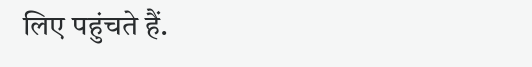लिए पहुंचते हैं.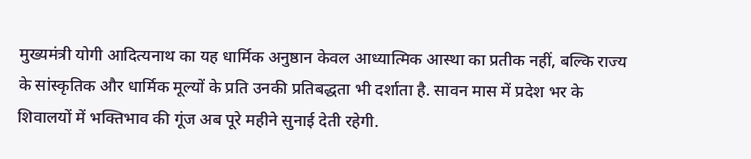मुख्यमंत्री योगी आदित्यनाथ का यह धार्मिक अनुष्ठान केवल आध्यात्मिक आस्था का प्रतीक नहीं, बल्कि राज्य के सांस्कृतिक और धार्मिक मूल्यों के प्रति उनकी प्रतिबद्धता भी दर्शाता है. सावन मास में प्रदेश भर के शिवालयों में भक्तिभाव की गूंज अब पूरे महीने सुनाई देती रहेगी.